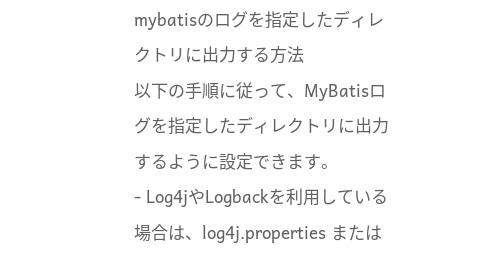mybatisのログを指定したディレクトリに出力する方法
以下の手順に従って、MyBatisログを指定したディレクトリに出力するように設定できます。
- Log4jやLogbackを利用している場合は、log4j.properties または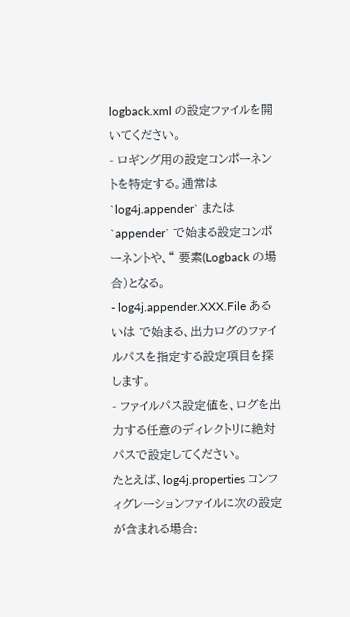logback.xml の設定ファイルを開いてください。
- ロギング用の設定コンポーネントを特定する。通常は `log4j.appender` または `appender` で始まる設定コンポーネントや、“ 要素(Logback の場合)となる。
- log4j.appender.XXX.File あるいは で始まる、出力ログのファイルパスを指定する設定項目を探します。
- ファイルパス設定値を、ログを出力する任意のディレクトリに絶対パスで設定してください。
たとえば、log4j.properties コンフィグレーションファイルに次の設定が含まれる場合: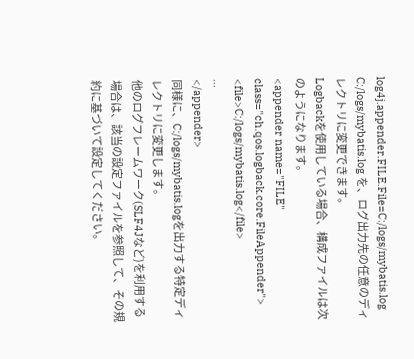log4j.appender.FILE.File=C:/logs/mybatis.log
C:/logs/mybatis.log を、ログ出力先の任意のディレクトリに変更できます。
Logbackを使用している場合、構成ファイルは次のようになります。
<appender name="FILE" class="ch.qos.logback.core.FileAppender">
<file>C:/logs/mybatis.log</file>
...
</appender>
同様に、C:/logs/mybatis.logを出力する特定ディレクトリに変更します。
他のログフレームワーク(SLF4Jなど)を利用する場合は、該当の設定ファイルを参照して、その規約に基づいて設定してください。